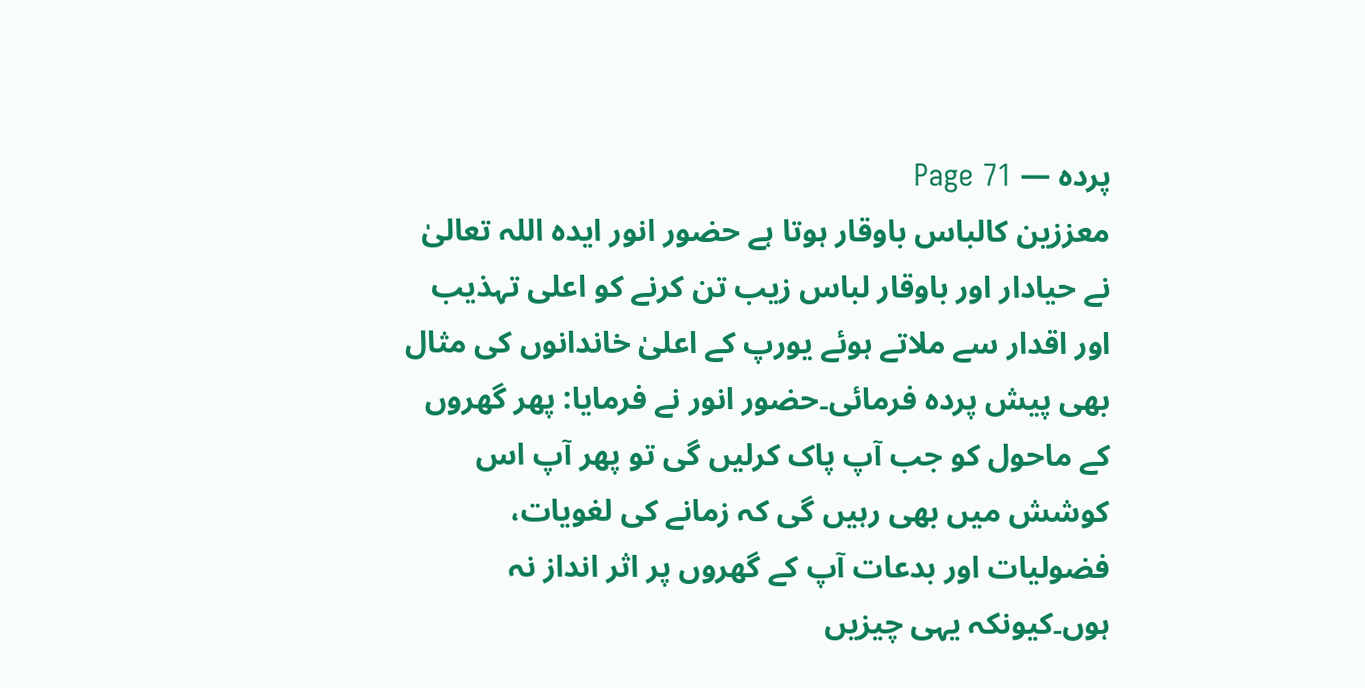پردہ — Page 71
معززین کالباس باوقار ہوتا ہے حضور انور ایدہ اللہ تعالیٰ نے حیادار اور باوقار لباس زیب تن کرنے کو اعلی تہذیب اور اقدار سے ملاتے ہوئے یورپ کے اعلیٰ خاندانوں کی مثال بھی پیش پرده فرمائی۔حضور انور نے فرمایا: پھر گھروں کے ماحول کو جب آپ پاک کرلیں گی تو پھر آپ اس کوشش میں بھی رہیں گی کہ زمانے کی لغویات، فضولیات اور بدعات آپ کے گھروں پر اثر انداز نہ ہوں۔کیونکہ یہی چیزیں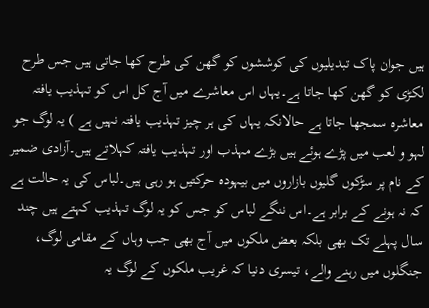ہیں جوان پاک تبدیلیوں کی کوششوں کو گھن کی طرح کھا جاتی ہیں جس طرح لکڑی کو گھن کھا جاتا ہے۔یہاں اس معاشرے میں آج کل اس کو تہذیب یافتہ معاشرہ سمجھا جاتا ہے حالانکہ یہاں کی ہر چیز تہذیب یافتہ نہیں ہے ) یہ لوگ جو لہو و لعب میں پڑے ہوئے ہیں بڑے مہذب اور تہذیب یافتہ کہلاتے ہیں۔آزادی ضمیر کے نام پر سڑکوں گلیوں بازاروں میں بیہودہ حرکتیں ہو رہی ہیں۔لباس کی یہ حالت ہے کہ نہ ہونے کے برابر ہے۔اس ننگے لباس کو جس کو یہ لوگ تہذیب کہتے ہیں چند سال پہلے تک بھی بلکہ بعض ملکوں میں آج بھی جب وہاں کے مقامی لوگ، جنگلوں میں رہنے والے، تیسری دنیا کہ غریب ملکوں کے لوگ یہ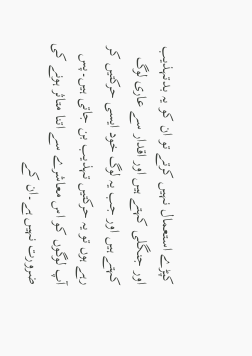کپڑے استعمال نہیں کرتے تو ان کو یہ بدتہذیب اور جنگلی کہتے ہیں اور اقدار سے عاری لوگ کہتے ہیں اور جب یہ لوگ خود ایسی حرکتیں کر رہے ہوں تو یہ حرکتیں تہذیب بن جاتی ہیں۔پس آپ لوگوں کو اس معاشرے سے اتنا متاثر ہونے کی ضرورت نہیں ہے۔ان کے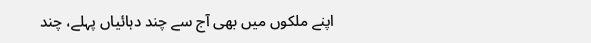اپنے ملکوں میں بھی آج سے چند دہائیاں پہلے، چند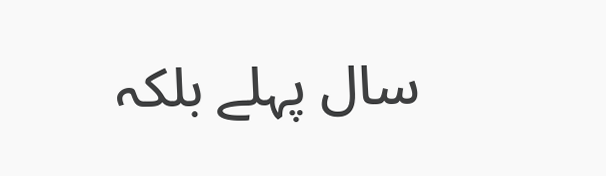سال پہلے بلکہ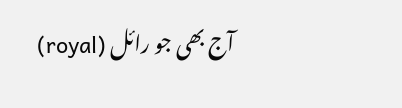آج بھی جو رائل (royal)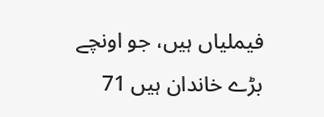فیملیاں ہیں، جو اونچے بڑے خاندان ہیں 71